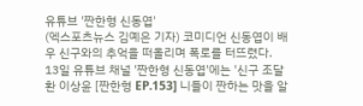유튜브 '짠한형 신동엽'
(엑스포츠뉴스 김예은 기자) 코미디언 신동엽이 배우 신구와의 추억을 떠올리며 폭로를 터뜨렸다.
13일 유튜브 채널 '짠한형 신동엽'에는 '신구 조달환 이상윤 [짠한형 EP.153] 니들이 짠하는 맛을 알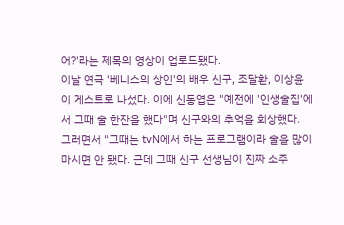어?'라는 제목의 영상이 업로드됐다.
이날 연극 '베니스의 상인'의 배우 신구, 조달환, 이상윤이 게스트로 나섰다. 이에 신동엽은 "예전에 '인생술집'에서 그때 술 한잔을 했다"며 신구와의 추억을 회상했다.
그러면서 "그때는 tvN에서 하는 프로그램이라 술을 많이 마시면 안 됐다. 근데 그때 신구 선생님이 진짜 소주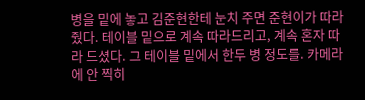병을 밑에 놓고 김준현한테 눈치 주면 준현이가 따라줬다. 테이블 밑으로 계속 따라드리고, 계속 혼자 따라 드셨다. 그 테이블 밑에서 한두 병 정도를. 카메라에 안 찍히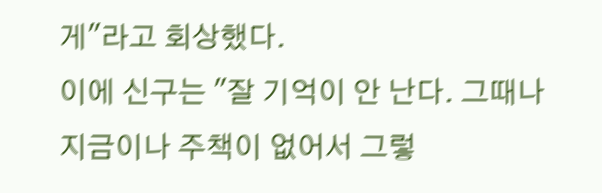게"라고 회상했다.
이에 신구는 "잘 기억이 안 난다. 그때나 지금이나 주책이 없어서 그렇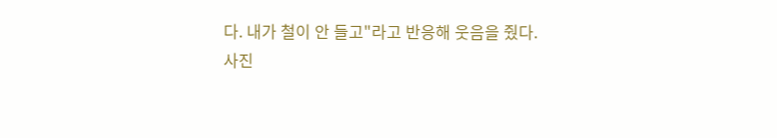다. 내가 철이 안 들고"라고 반응해 웃음을 줬다.
사진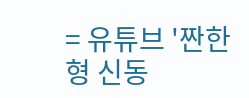= 유튜브 '짠한형 신동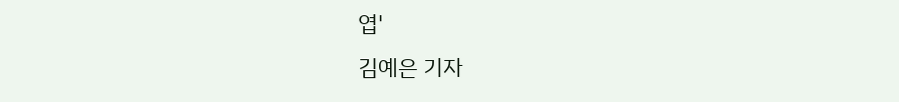엽'
김예은 기자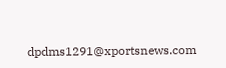dpdms1291@xportsnews.com